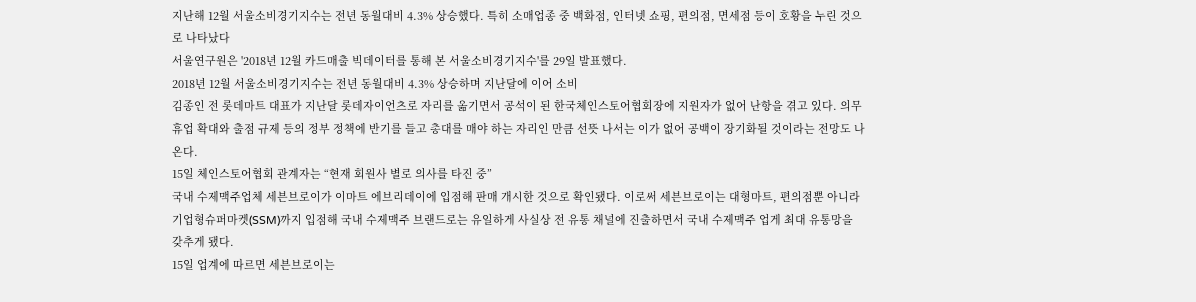지난해 12월 서울소비경기지수는 전년 동월대비 4.3% 상승했다. 특히 소매업종 중 백화점, 인터넷 쇼핑, 편의점, 면세점 등이 호황을 누린 것으로 나타났다
서울연구원은 '2018년 12월 카드매출 빅데이터를 통해 본 서울소비경기지수'를 29일 발표했다.
2018년 12월 서울소비경기지수는 전년 동월대비 4.3% 상승하며 지난달에 이어 소비
김종인 전 롯데마트 대표가 지난달 롯데자이언츠로 자리를 옮기면서 공석이 된 한국체인스토어협회장에 지원자가 없어 난항을 겪고 있다. 의무 휴업 확대와 출점 규제 등의 정부 정책에 반기를 들고 총대를 매야 하는 자리인 만큼 선뜻 나서는 이가 없어 공백이 장기화될 것이라는 전망도 나온다.
15일 체인스토어협회 관계자는 “현재 회원사 별로 의사를 타진 중”
국내 수제맥주업체 세븐브로이가 이마트 에브리데이에 입점해 판매 개시한 것으로 확인됐다. 이로써 세븐브로이는 대형마트, 편의점뿐 아니라 기업형슈퍼마켓(SSM)까지 입점해 국내 수제맥주 브랜드로는 유일하게 사실상 전 유통 채널에 진출하면서 국내 수제맥주 업게 최대 유통망을 갖추게 됐다.
15일 업계에 따르면 세븐브로이는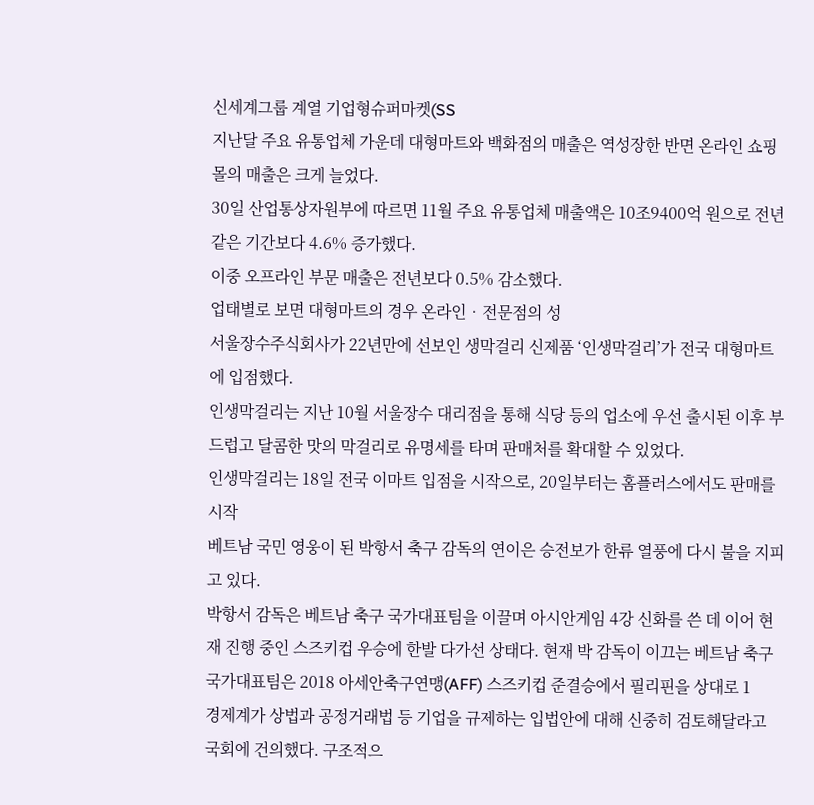신세계그룹 계열 기업형슈퍼마켓(SS
지난달 주요 유통업체 가운데 대형마트와 백화점의 매출은 역성장한 반면 온라인 쇼핑몰의 매출은 크게 늘었다.
30일 산업통상자원부에 따르면 11월 주요 유통업체 매출액은 10조9400억 원으로 전년 같은 기간보다 4.6% 증가했다.
이중 오프라인 부문 매출은 전년보다 0.5% 감소했다.
업태별로 보면 대형마트의 경우 온라인‧전문점의 성
서울장수주식회사가 22년만에 선보인 생막걸리 신제품 ‘인생막걸리’가 전국 대형마트에 입점했다.
인생막걸리는 지난 10월 서울장수 대리점을 통해 식당 등의 업소에 우선 출시된 이후 부드럽고 달콤한 맛의 막걸리로 유명세를 타며 판매처를 확대할 수 있었다.
인생막걸리는 18일 전국 이마트 입점을 시작으로, 20일부터는 홈플러스에서도 판매를 시작
베트남 국민 영웅이 된 박항서 축구 감독의 연이은 승전보가 한류 열풍에 다시 불을 지피고 있다.
박항서 감독은 베트남 축구 국가대표팀을 이끌며 아시안게임 4강 신화를 쓴 데 이어 현재 진행 중인 스즈키컵 우승에 한발 다가선 상태다. 현재 박 감독이 이끄는 베트남 축구 국가대표팀은 2018 아세안축구연맹(AFF) 스즈키컵 준결승에서 필리핀을 상대로 1
경제계가 상법과 공정거래법 등 기업을 규제하는 입법안에 대해 신중히 검토해달라고 국회에 건의했다. 구조적으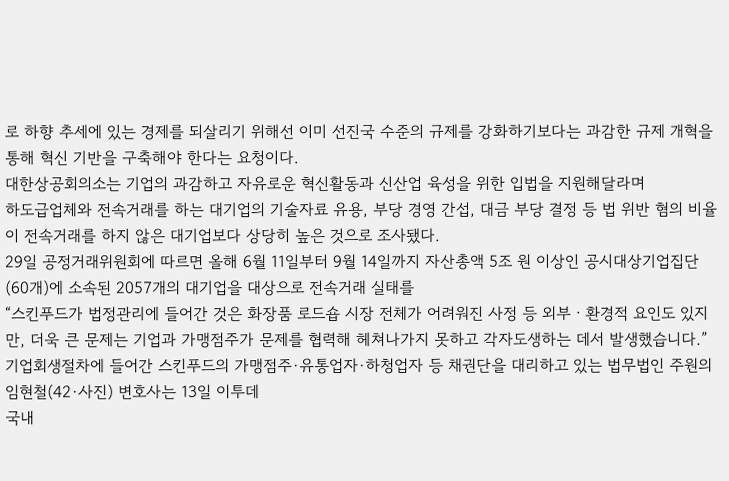로 하향 추세에 있는 경제를 되살리기 위해선 이미 선진국 수준의 규제를 강화하기보다는 과감한 규제 개혁을 통해 혁신 기반을 구축해야 한다는 요청이다.
대한상공회의소는 기업의 과감하고 자유로운 혁신활동과 신산업 육성을 위한 입법을 지원해달라며
하도급업체와 전속거래를 하는 대기업의 기술자료 유용, 부당 경영 간섭, 대금 부당 결정 등 법 위반 혐의 비율이 전속거래를 하지 않은 대기업보다 상당히 높은 것으로 조사됐다.
29일 공정거래위원회에 따르면 올해 6월 11일부터 9월 14일까지 자산총액 5조 원 이상인 공시대상기업집단(60개)에 소속된 2057개의 대기업을 대상으로 전속거래 실태를
“스킨푸드가 법정관리에 들어간 것은 화장품 로드숍 시장 전체가 어려워진 사정 등 외부ㆍ환경적 요인도 있지만, 더욱 큰 문제는 기업과 가맹점주가 문제를 협력해 헤쳐나가지 못하고 각자도생하는 데서 발생했습니다.”
기업회생절차에 들어간 스킨푸드의 가맹점주·유통업자·하청업자 등 채권단을 대리하고 있는 법무법인 주원의 임현철(42·사진) 변호사는 13일 이투데
국내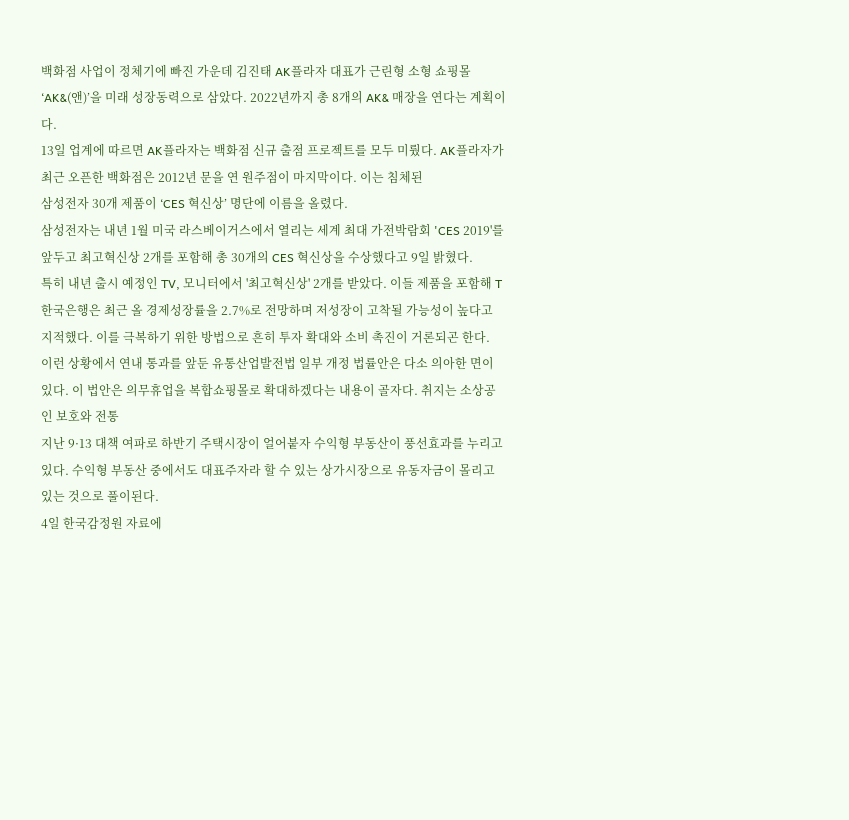백화점 사업이 정체기에 빠진 가운데 김진태 AK플라자 대표가 근린형 소형 쇼핑몰 ‘AK&(앤)’을 미래 성장동력으로 삼았다. 2022년까지 총 8개의 AK& 매장을 연다는 계획이다.
13일 업계에 따르면 AK플라자는 백화점 신규 출점 프로젝트를 모두 미뤘다. AK플라자가 최근 오픈한 백화점은 2012년 문을 연 원주점이 마지막이다. 이는 침체된
삼성전자 30개 제품이 ‘CES 혁신상’ 명단에 이름을 올렸다.
삼성전자는 내년 1월 미국 라스베이거스에서 열리는 세계 최대 가전박람회 'CES 2019'를 앞두고 최고혁신상 2개를 포함해 총 30개의 CES 혁신상을 수상했다고 9일 밝혔다.
특히 내년 출시 예정인 TV, 모니터에서 '최고혁신상' 2개를 받았다. 이들 제품을 포함해 T
한국은행은 최근 올 경제성장률을 2.7%로 전망하며 저성장이 고착될 가능성이 높다고 지적했다. 이를 극복하기 위한 방법으로 흔히 투자 확대와 소비 촉진이 거론되곤 한다.
이런 상황에서 연내 통과를 앞둔 유통산업발전법 일부 개정 법률안은 다소 의아한 면이 있다. 이 법안은 의무휴업을 복합쇼핑몰로 확대하겠다는 내용이 골자다. 취지는 소상공인 보호와 전통
지난 9·13 대책 여파로 하반기 주택시장이 얼어붙자 수익형 부동산이 풍선효과를 누리고 있다. 수익형 부동산 중에서도 대표주자라 할 수 있는 상가시장으로 유동자금이 몰리고 있는 것으로 풀이된다.
4일 한국감정원 자료에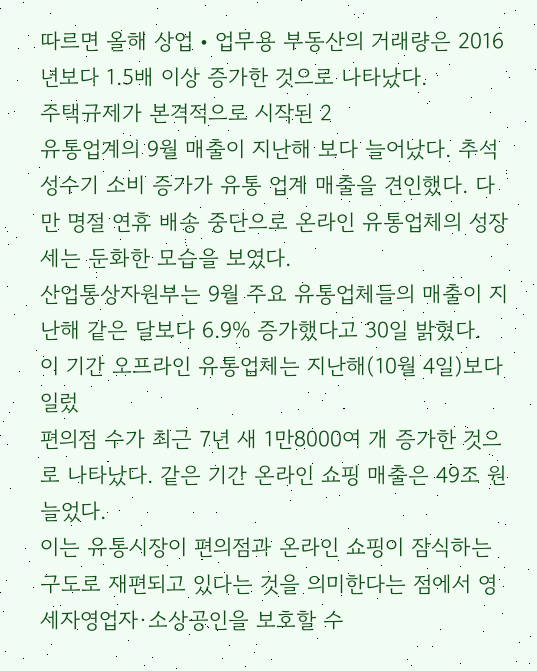따르면 올해 상업‧업무용 부동산의 거래량은 2016년보다 1.5배 이상 증가한 것으로 나타났다.
주택규제가 본격적으로 시작된 2
유통업계의 9월 매출이 지난해 보다 늘어났다. 추석 성수기 소비 증가가 유통 업계 매출을 견인했다. 다만 명절 연휴 배송 중단으로 온라인 유통업체의 성장세는 둔화한 모습을 보였다.
산업통상자원부는 9월 주요 유통업체들의 매출이 지난해 같은 달보다 6.9% 증가했다고 30일 밝혔다.
이 기간 오프라인 유통업체는 지난해(10월 4일)보다 일렀
편의점 수가 최근 7년 새 1만8000여 개 증가한 것으로 나타났다. 같은 기간 온라인 쇼핑 매출은 49조 원 늘었다.
이는 유통시장이 편의점과 온라인 쇼핑이 잠식하는 구도로 재편되고 있다는 것을 의미한다는 점에서 영세자영업자·소상공인을 보호할 수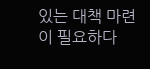있는 대책 마련이 필요하다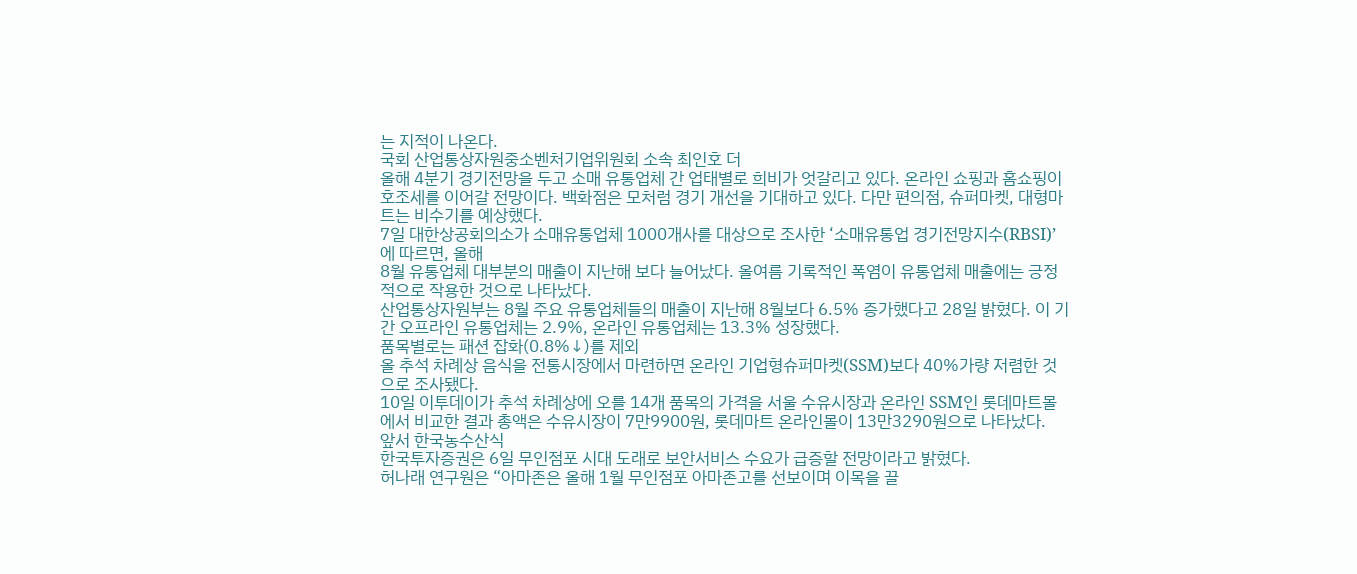는 지적이 나온다.
국회 산업통상자원중소벤처기업위원회 소속 최인호 더
올해 4분기 경기전망을 두고 소매 유통업체 간 업태별로 희비가 엇갈리고 있다. 온라인 쇼핑과 홈쇼핑이 호조세를 이어갈 전망이다. 백화점은 모처럼 경기 개선을 기대하고 있다. 다만 편의점, 슈퍼마켓, 대형마트는 비수기를 예상했다.
7일 대한상공회의소가 소매유통업체 1000개사를 대상으로 조사한 ‘소매유통업 경기전망지수(RBSI)’에 따르면, 올해
8월 유통업체 대부분의 매출이 지난해 보다 늘어났다. 올여름 기록적인 폭염이 유통업체 매출에는 긍정적으로 작용한 것으로 나타났다.
산업통상자원부는 8월 주요 유통업체들의 매출이 지난해 8월보다 6.5% 증가했다고 28일 밝혔다. 이 기간 오프라인 유통업체는 2.9%, 온라인 유통업체는 13.3% 성장했다.
품목별로는 패션 잡화(0.8%↓)를 제외
올 추석 차례상 음식을 전통시장에서 마련하면 온라인 기업형슈퍼마켓(SSM)보다 40%가량 저렴한 것으로 조사됐다.
10일 이투데이가 추석 차례상에 오를 14개 품목의 가격을 서울 수유시장과 온라인 SSM인 롯데마트몰에서 비교한 결과 총액은 수유시장이 7만9900원, 롯데마트 온라인몰이 13만3290원으로 나타났다.
앞서 한국농수산식
한국투자증권은 6일 무인점포 시대 도래로 보안서비스 수요가 급증할 전망이라고 밝혔다.
허나래 연구원은 “아마존은 올해 1월 무인점포 아마존고를 선보이며 이목을 끌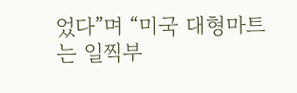었다”며 “미국 대형마트는 일찍부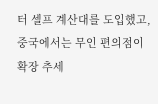터 셀프 계산대를 도입했고, 중국에서는 무인 편의점이 확장 추세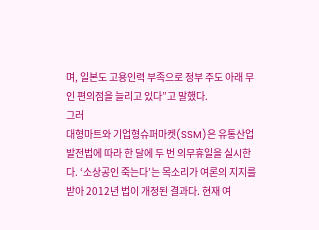며, 일본도 고용인력 부족으로 정부 주도 아래 무인 편의점을 늘리고 있다”고 말했다.
그러
대형마트와 기업형슈퍼마켓(SSM)은 유통산업발전법에 따라 한 달에 두 번 의무휴일을 실시한다. ‘소상공인 죽는다’는 목소리가 여론의 지지를 받아 2012년 법이 개정된 결과다. 현재 여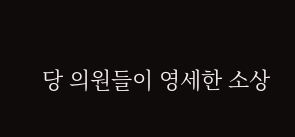당 의원들이 영세한 소상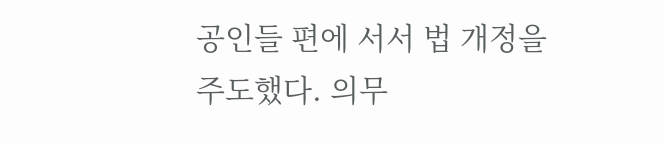공인들 편에 서서 법 개정을 주도했다. 의무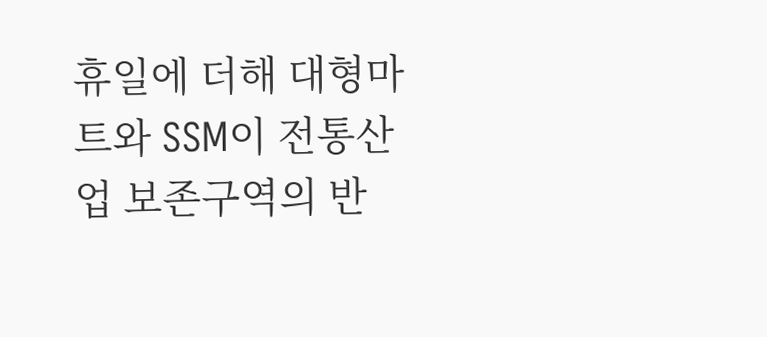휴일에 더해 대형마트와 SSM이 전통산업 보존구역의 반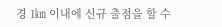경 1㎞ 이내에 신규 출점을 할 수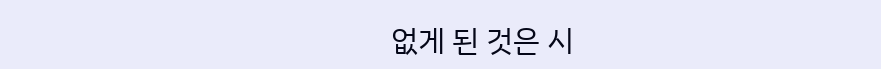없게 된 것은 시